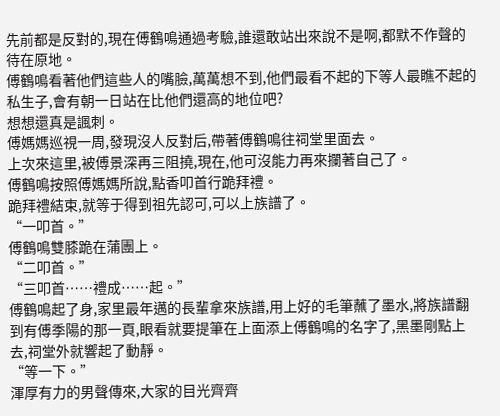先前都是反對的,現在傅鶴鳴通過考驗,誰還敢站出來說不是啊,都默不作聲的待在原地。
傅鶴鳴看著他們這些人的嘴臉,萬萬想不到,他們最看不起的下等人最瞧不起的私生子,會有朝一日站在比他們還高的地位吧?
想想還真是諷刺。
傅媽媽巡視一周,發現沒人反對后,帶著傅鶴鳴往祠堂里面去。
上次來這里,被傅景深再三阻撓,現在,他可沒能力再來攔著自己了。
傅鶴鳴按照傅媽媽所說,點香叩首行跪拜禮。
跪拜禮結束,就等于得到祖先認可,可以上族譜了。
“一叩首。”
傅鶴鳴雙膝跪在蒲團上。
“二叩首。”
“三叩首……禮成……起。”
傅鶴鳴起了身,家里最年邁的長輩拿來族譜,用上好的毛筆蘸了墨水,將族譜翻到有傅季陽的那一頁,眼看就要提筆在上面添上傅鶴鳴的名字了,黑墨剛點上去,祠堂外就響起了動靜。
“等一下。”
渾厚有力的男聲傳來,大家的目光齊齊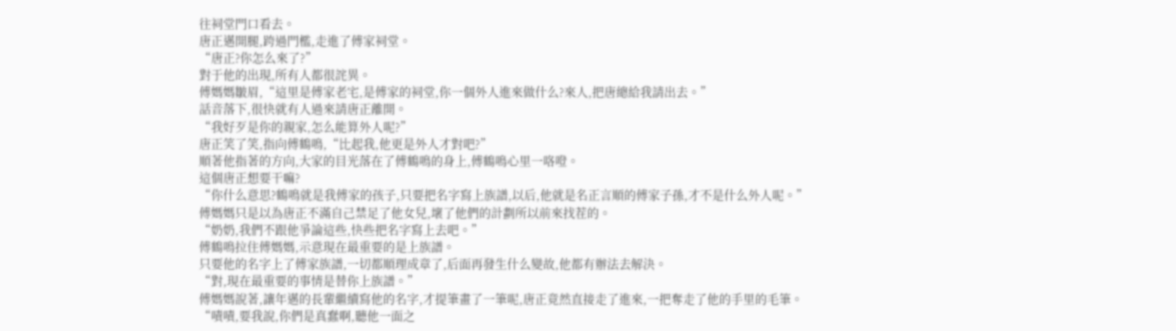往祠堂門口看去。
唐正邁開腿,跨過門檻,走進了傅家祠堂。
“唐正?你怎么來了?”
對于他的出現,所有人都很詫異。
傅媽媽皺眉,“這里是傅家老宅,是傅家的祠堂,你一個外人進來做什么?來人,把唐總給我請出去。”
話音落下,很快就有人過來請唐正離開。
“我好歹是你的親家,怎么能算外人呢?”
唐正笑了笑,指向傅鶴鳴,“比起我,他更是外人才對吧?”
順著他指著的方向,大家的目光落在了傅鶴鳴的身上,傅鶴鳴心里一咯噔。
這個唐正想要干嘛?
“你什么意思?鶴鳴就是我傅家的孩子,只要把名字寫上族譜,以后,他就是名正言順的傅家子孫,才不是什么外人呢。”
傅媽媽只是以為唐正不滿自己禁足了他女兒,壞了他們的計劃所以前來找茬的。
“奶奶,我們不跟他爭論這些,快些把名字寫上去吧。”
傅鶴鳴拉住傅媽媽,示意現在最重要的是上族譜。
只要他的名字上了傅家族譜,一切都順理成章了,后面再發生什么變故,他都有辦法去解決。
“對,現在最重要的事情是替你上族譜。”
傅媽媽說著,讓年邁的長輩繼續寫他的名字,才提筆畫了一筆呢,唐正竟然直接走了進來,一把奪走了他的手里的毛筆。
“嘖嘖,要我說,你們是真蠢啊,聽他一面之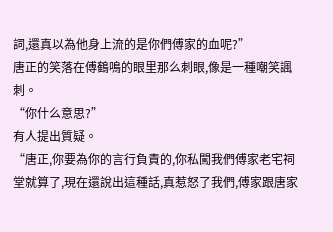詞,還真以為他身上流的是你們傅家的血呢?”
唐正的笑落在傅鶴鳴的眼里那么刺眼,像是一種嘲笑諷刺。
“你什么意思?”
有人提出質疑。
“唐正,你要為你的言行負責的,你私闖我們傅家老宅祠堂就算了,現在還說出這種話,真惹怒了我們,傅家跟唐家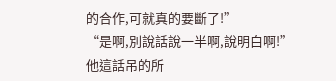的合作,可就真的要斷了!”
“是啊,別說話說一半啊,說明白啊!”
他這話吊的所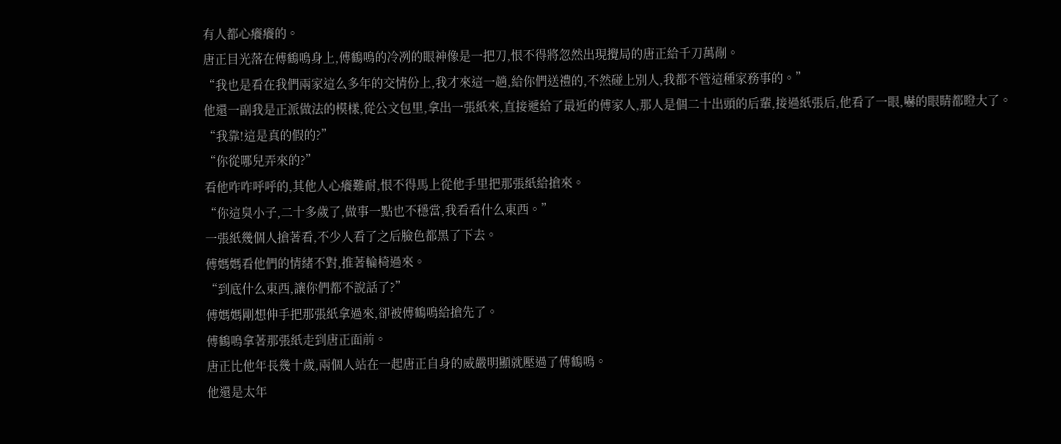有人都心癢癢的。
唐正目光落在傅鶴鳴身上,傅鶴鳴的冷冽的眼神像是一把刀,恨不得將忽然出現攪局的唐正給千刀萬剮。
“我也是看在我們兩家這么多年的交情份上,我才來這一趟,給你們送禮的,不然碰上別人,我都不管這種家務事的。”
他還一副我是正派做法的模樣,從公文包里,拿出一張紙來,直接遞給了最近的傅家人,那人是個二十出頭的后輩,接過紙張后,他看了一眼,嚇的眼睛都瞪大了。
“我靠!這是真的假的?”
“你從哪兒弄來的?”
看他咋咋呼呼的,其他人心癢難耐,恨不得馬上從他手里把那張紙給搶來。
“你這臭小子,二十多歲了,做事一點也不穩當,我看看什么東西。”
一張紙幾個人搶著看,不少人看了之后臉色都黑了下去。
傅媽媽看他們的情緒不對,推著輪椅過來。
“到底什么東西,讓你們都不說話了?”
傅媽媽剛想伸手把那張紙拿過來,卻被傅鶴鳴給搶先了。
傅鶴鳴拿著那張紙走到唐正面前。
唐正比他年長幾十歲,兩個人站在一起唐正自身的威嚴明顯就壓過了傅鶴鳴。
他還是太年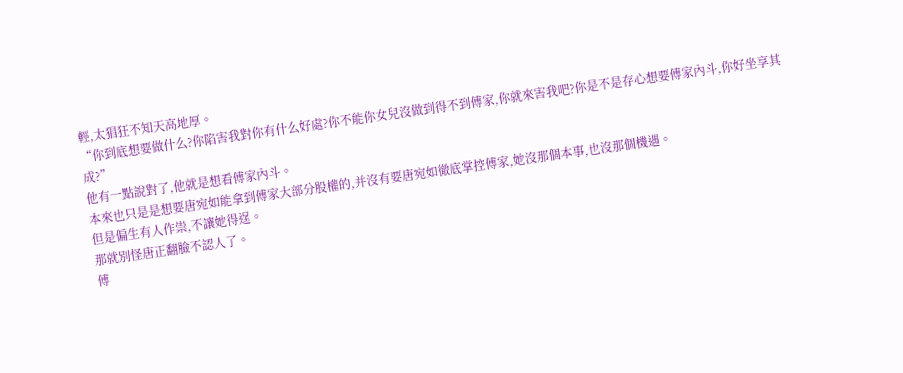輕,太猖狂不知天高地厚。
“你到底想要做什么?你陷害我對你有什么好處?你不能你女兒沒做到得不到傅家,你就來害我吧?你是不是存心想要傅家內斗,你好坐享其成?”
他有一點說對了,他就是想看傅家內斗。
本來也只是是想要唐宛如能拿到傅家大部分股權的,并沒有要唐宛如徹底掌控傅家,她沒那個本事,也沒那個機遇。
但是偏生有人作祟,不讓她得逞。
那就別怪唐正翻臉不認人了。
傅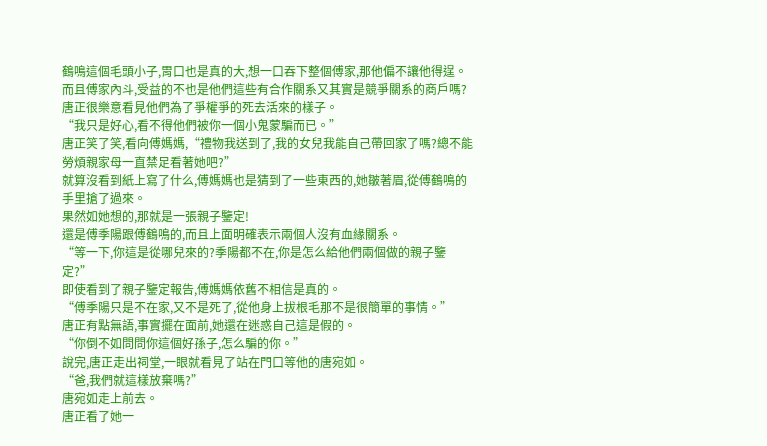鶴鳴這個毛頭小子,胃口也是真的大,想一口吞下整個傅家,那他偏不讓他得逞。
而且傅家內斗,受益的不也是他們這些有合作關系又其實是競爭關系的商戶嗎?
唐正很樂意看見他們為了爭權爭的死去活來的樣子。
“我只是好心,看不得他們被你一個小鬼蒙騙而已。”
唐正笑了笑,看向傅媽媽,“禮物我送到了,我的女兒我能自己帶回家了嗎?總不能勞煩親家母一直禁足看著她吧?”
就算沒看到紙上寫了什么,傅媽媽也是猜到了一些東西的,她皺著眉,從傅鶴鳴的手里搶了過來。
果然如她想的,那就是一張親子鑒定!
還是傅季陽跟傅鶴鳴的,而且上面明確表示兩個人沒有血緣關系。
“等一下,你這是從哪兒來的?季陽都不在,你是怎么給他們兩個做的親子鑒定?”
即使看到了親子鑒定報告,傅媽媽依舊不相信是真的。
“傅季陽只是不在家,又不是死了,從他身上拔根毛那不是很簡單的事情。”
唐正有點無語,事實擺在面前,她還在迷惑自己這是假的。
“你倒不如問問你這個好孫子,怎么騙的你。”
說完,唐正走出祠堂,一眼就看見了站在門口等他的唐宛如。
“爸,我們就這樣放棄嗎?”
唐宛如走上前去。
唐正看了她一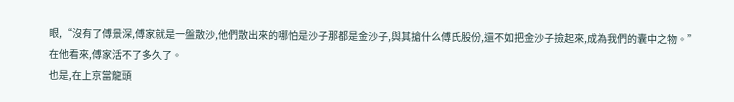眼,“沒有了傅景深,傅家就是一盤散沙,他們散出來的哪怕是沙子那都是金沙子,與其搶什么傅氏股份,還不如把金沙子撿起來,成為我們的囊中之物。”
在他看來,傅家活不了多久了。
也是,在上京當龍頭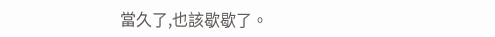當久了,也該歇歇了。